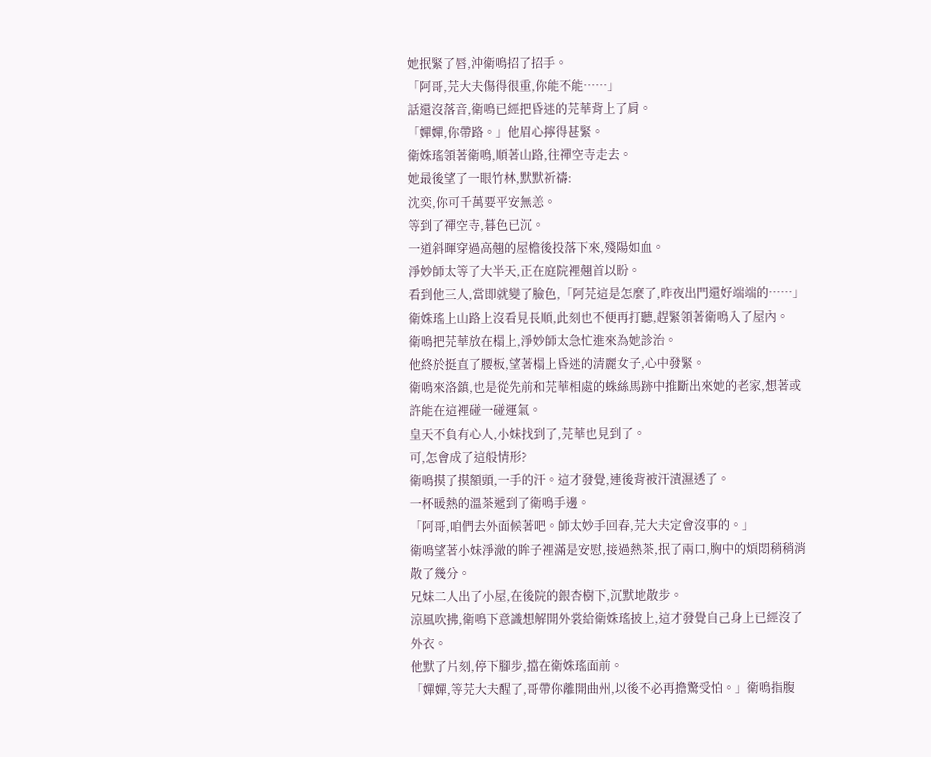她抿緊了唇,沖衛鳴招了招手。
「阿哥,芫大夫傷得很重,你能不能……」
話還沒落音,衛鳴已經把昏迷的芫華背上了肩。
「嬋嬋,你帶路。」他眉心擰得甚緊。
衛姝瑤領著衛鳴,順著山路,往禪空寺走去。
她最後望了一眼竹林,默默祈禱:
沈奕,你可千萬要平安無恙。
等到了禪空寺,暮色已沉。
一道斜暉穿過高翹的屋檐後投落下來,殘陽如血。
淨妙師太等了大半天,正在庭院裡翹首以盼。
看到他三人,當即就變了臉色,「阿芫這是怎麼了,昨夜出門還好端端的……」
衛姝瑤上山路上沒看見長順,此刻也不便再打聽,趕緊領著衛鳴入了屋內。
衛鳴把芫華放在榻上,淨妙師太急忙進來為她診治。
他終於挺直了腰板,望著榻上昏迷的清麗女子,心中發緊。
衛鳴來洛鎮,也是從先前和芫華相處的蛛絲馬跡中推斷出來她的老家,想著或許能在這裡碰一碰運氣。
皇天不負有心人,小妹找到了,芫華也見到了。
可,怎會成了這般情形?
衛鳴摸了摸額頭,一手的汗。這才發覺,連後背被汗漬濕透了。
一杯暖熱的溫茶遞到了衛鳴手邊。
「阿哥,咱們去外面候著吧。師太妙手回春,芫大夫定會沒事的。」
衛鳴望著小妹淨澈的眸子裡滿是安慰,接過熱茶,抿了兩口,胸中的煩悶稍稍消散了幾分。
兄妹二人出了小屋,在後院的銀杏樹下,沉默地散步。
涼風吹拂,衛鳴下意識想解開外裳給衛姝瑤披上,這才發覺自己身上已經沒了外衣。
他默了片刻,停下腳步,擋在衛姝瑤面前。
「嬋嬋,等芫大夫醒了,哥帶你離開曲州,以後不必再擔驚受怕。」衛鳴指腹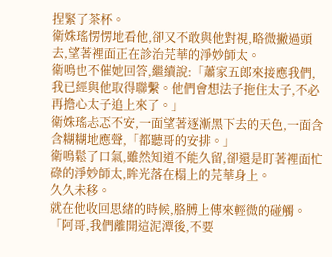捏緊了茶杯。
衛姝瑤愣愣地看他,卻又不敢與他對視,略微撇過頭去,望著裡面正在診治芫華的淨妙師太。
衛鳴也不催她回答,繼續說:「蕭家五郎來接應我們,我已經與他取得聯繫。他們會想法子拖住太子,不必再擔心太子追上來了。」
衛姝瑤忐忑不安,一面望著逐漸黑下去的天色,一面含含糊糊地應聲,「都聽哥的安排。」
衛鳴鬆了口氣,雖然知道不能久留,卻還是盯著裡面忙碌的淨妙師太,眸光落在榻上的芫華身上。
久久未移。
就在他收回思緒的時候,胳膊上傳來輕微的碰觸。
「阿哥,我們離開這泥潭後,不要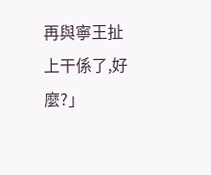再與寧王扯上干係了,好麼?」